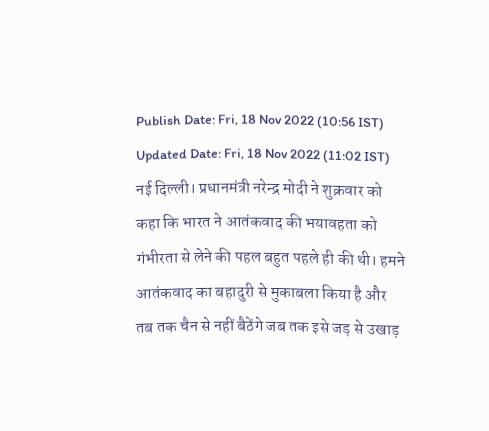Publish Date: Fri, 18 Nov 2022 (10:56 IST)
Updated Date: Fri, 18 Nov 2022 (11:02 IST)
नई दिल्ली। प्रधानमंत्री नरेन्द्र मोदी ने शुक्रवार को कहा कि भारत ने आतंकवाद की भयावहता को गंभीरता से लेने की पहल बहुत पहले ही की थी। हमने आतंकवाद का बहादुरी से मुकाबला किया है और तब तक चैन से नहीं बैठेंगे जब तक इसे जड़ से उखाड़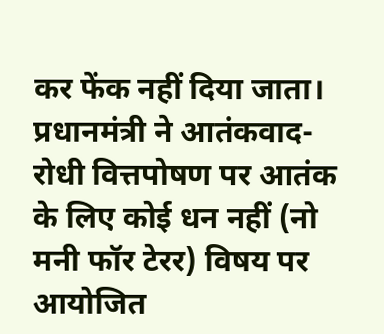कर फेंक नहीं दिया जाता।
प्रधानमंत्री ने आतंकवाद-रोधी वित्तपोषण पर आतंक के लिए कोई धन नहीं (नो मनी फॉर टेरर) विषय पर आयोजित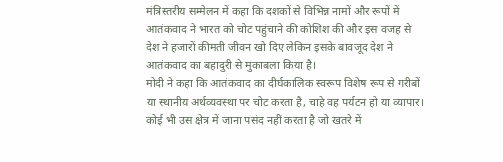मंत्रिस्तरीय सम्मेलन में कहा कि दशकों से विभिन्न नामों और रूपों में आतंकवाद ने भारत को चोट पहुंचाने की कोशिश की और इस वजह से देश ने हजारों कीमती जीवन खो दिए लेकिन इसके बावजूद देश ने आतंकवाद का बहादुरी से मुकाबला किया है।
मोदी ने कहा कि आतंकवाद का दीर्घकालिक स्वरूप विशेष रूप से गरीबों या स्थानीय अर्थव्यवस्था पर चोट करता है, चाहे वह पर्यटन हो या व्यापार। कोई भी उस क्षेत्र में जाना पसंद नहीं करता है जो खतरे में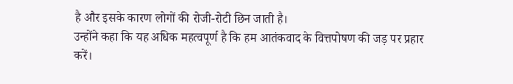है और इसके कारण लोगों की रोजी-रोटी छिन जाती है।
उन्होंने कहा कि यह अधिक महत्वपूर्ण है कि हम आतंकवाद के वित्तपोषण की जड़ पर प्रहार करें।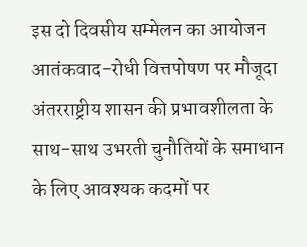इस दो दिवसीय सम्मेलन का आयोजन आतंकवाद-रोधी वित्तपोषण पर मौजूदा अंतरराष्ट्रीय शासन की प्रभावशीलता के साथ-साथ उभरती चुनौतियों के समाधान के लिए आवश्यक कदमों पर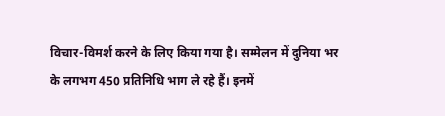विचार-विमर्श करने के लिए किया गया है। सम्मेलन में दुनिया भर के लगभग 450 प्रतिनिधि भाग ले रहे हैं। इनमें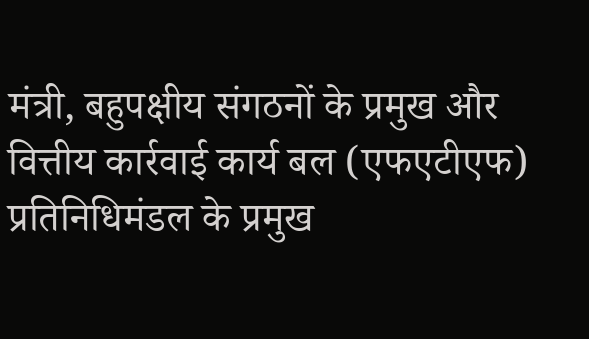मंत्री, बहुपक्षीय संगठनों के प्रमुख और वित्तीय कार्रवाई कार्य बल (एफएटीएफ) प्रतिनिधिमंडल के प्रमुख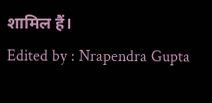शामिल हैं।
Edited by : Nrapendra Gupta